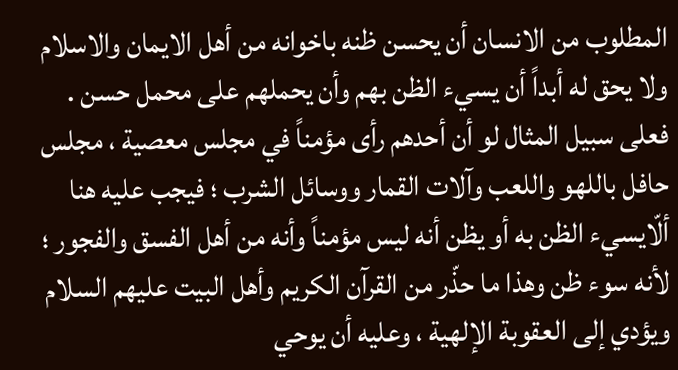المطلوب من الانسان أن يحسن ظنه باخوانه من أهل الايمان والاسلام ولا يحق له أبداً أن يسيء الظن بهم وأن يحملهم على محمل حسن .
فعلى سبيل المثال لو أن أحدهم رأى مؤمناً في مجلس معصية ، مجلس حافل باللهو واللعب وآلات القمار ووسائل الشرب ؛ فيجب عليه هنا ألّايسيء الظن به أو يظن أنه ليس مؤمناً وأنه من أهل الفسق والفجور ؛ لأنه سوء ظن وهذا ما حذّر من القرآن الكريم وأهل البيت عليهم السلام ويؤدي إلى العقوبة الإلهية ، وعليه أن يوحي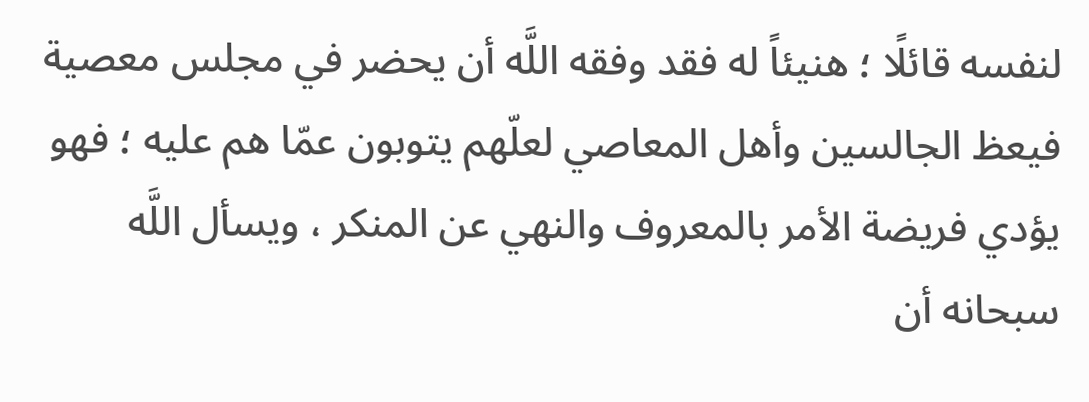لنفسه قائلًا ؛ هنيئاً له فقد وفقه اللَّه أن يحضر في مجلس معصية فيعظ الجالسين وأهل المعاصي لعلّهم يتوبون عمّا هم عليه ؛ فهو يؤدي فريضة الأمر بالمعروف والنهي عن المنكر ، ويسأل اللَّه سبحانه أن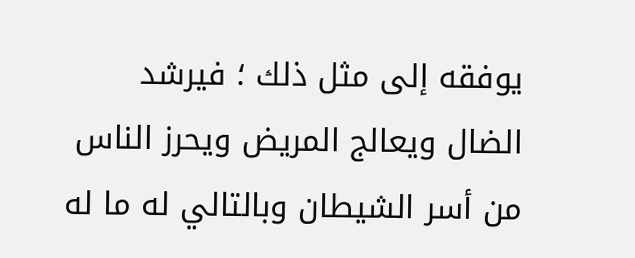يوفقه إلى مثل ذلك ؛ فيرشد الضال ويعالج المريض ويحرز الناس من أسر الشيطان وبالتالي له ما له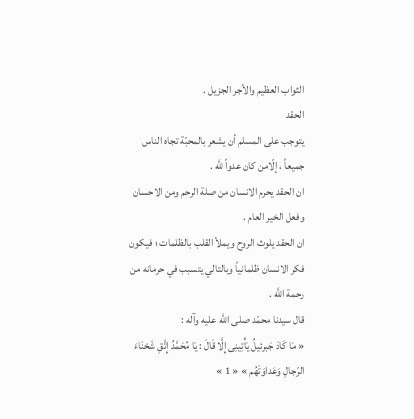الثواب العظيم والأجر الجزيل .
الحقد
يتوجب على المسلم أن يشعر بالمحبّة تجاه الناس جميعاً ، إلّامن كان عدواً للَّه .
ان الحقد يحرم الانسان من صلة الرحم ومن الاحسان وفعل الخير العام .
ان الحقد يلوث الروح ويملأ القلب بالظلمات ؛ فيكون فكر الانسان ظلمانياً وبالتالي يتسبب في حرمانه من رحمة اللَّه .
قال سيدنا محمّد صلى الله عليه وآله :
« مَا كَادَ جَبرئيلُ يَأْتِينِى إِلَّا قَالَ : يَا مُحَمَّدُ إِتَّقِ شَحْنَاءَ الرّجالِ وَعَداوَتَهُم » « 1 »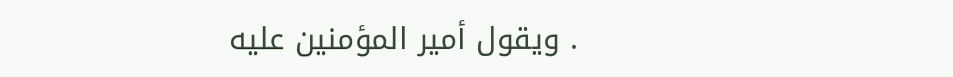. ويقول أمير المؤمنين عليه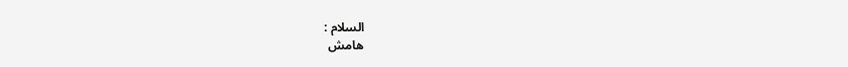السلام :
هامش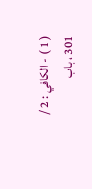( 1 ) - الكافي : 2 / 301 ، باب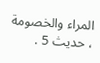المراء والخصومة ، حديث 5 .